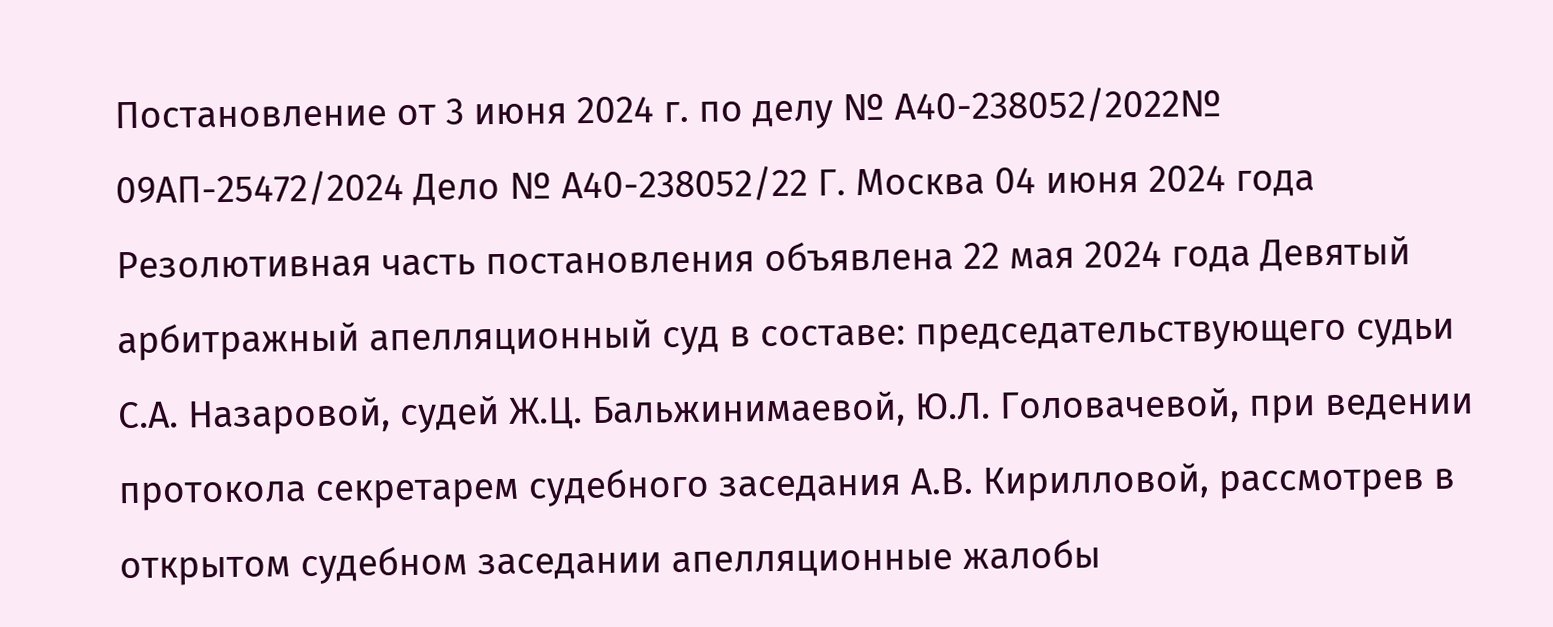Постановление от 3 июня 2024 г. по делу № А40-238052/2022№ 09АП-25472/2024 Дело № А40-238052/22 Г. Москва 04 июня 2024 года Резолютивная часть постановления объявлена 22 мая 2024 года Девятый арбитражный апелляционный суд в составе: председательствующего судьи С.А. Назаровой, судей Ж.Ц. Бальжинимаевой, Ю.Л. Головачевой, при ведении протокола секретарем судебного заседания А.В. Кирилловой, рассмотрев в открытом судебном заседании апелляционные жалобы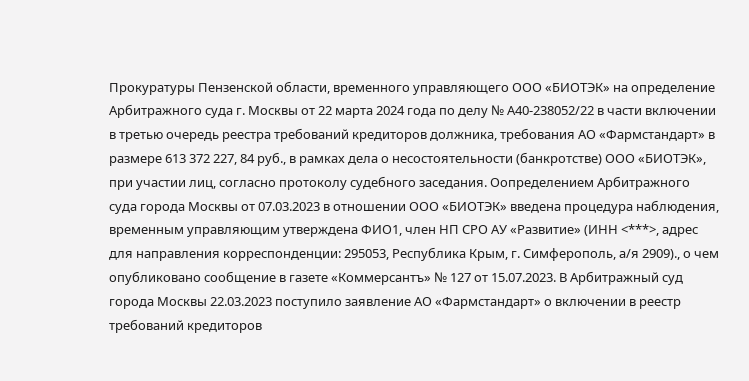Прокуратуры Пензенской области, временного управляющего ООО «БИОТЭК» на определение Арбитражного суда г. Москвы от 22 марта 2024 года по делу № А40-238052/22 в части включении в третью очередь реестра требований кредиторов должника, требования АО «Фармстандарт» в размере 613 372 227, 84 руб., в рамках дела о несостоятельности (банкротстве) ООО «БИОТЭК», при участии лиц, согласно протоколу судебного заседания. Оопределением Арбитражного суда города Москвы от 07.03.2023 в отношении ООО «БИОТЭК» введена процедура наблюдения, временным управляющим утверждена ФИО1, член НП СРО АУ «Развитие» (ИНН <***>, адрес для направления корреспонденции: 295053, Республика Крым, г. Симферополь, а/я 2909)., о чем опубликовано сообщение в газете «Коммерсантъ» № 127 от 15.07.2023. В Арбитражный суд города Москвы 22.03.2023 поступило заявление АО «Фармстандарт» о включении в реестр требований кредиторов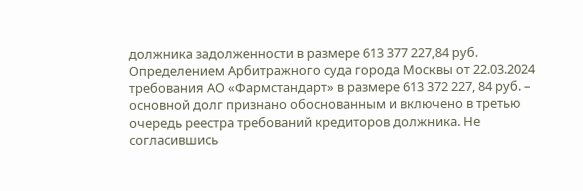должника задолженности в размере 613 377 227,84 руб. Определением Арбитражного суда города Москвы от 22.03.2024 требования АО «Фармстандарт» в размере 613 372 227, 84 руб. – основной долг признано обоснованным и включено в третью очередь реестра требований кредиторов должника. Не согласившись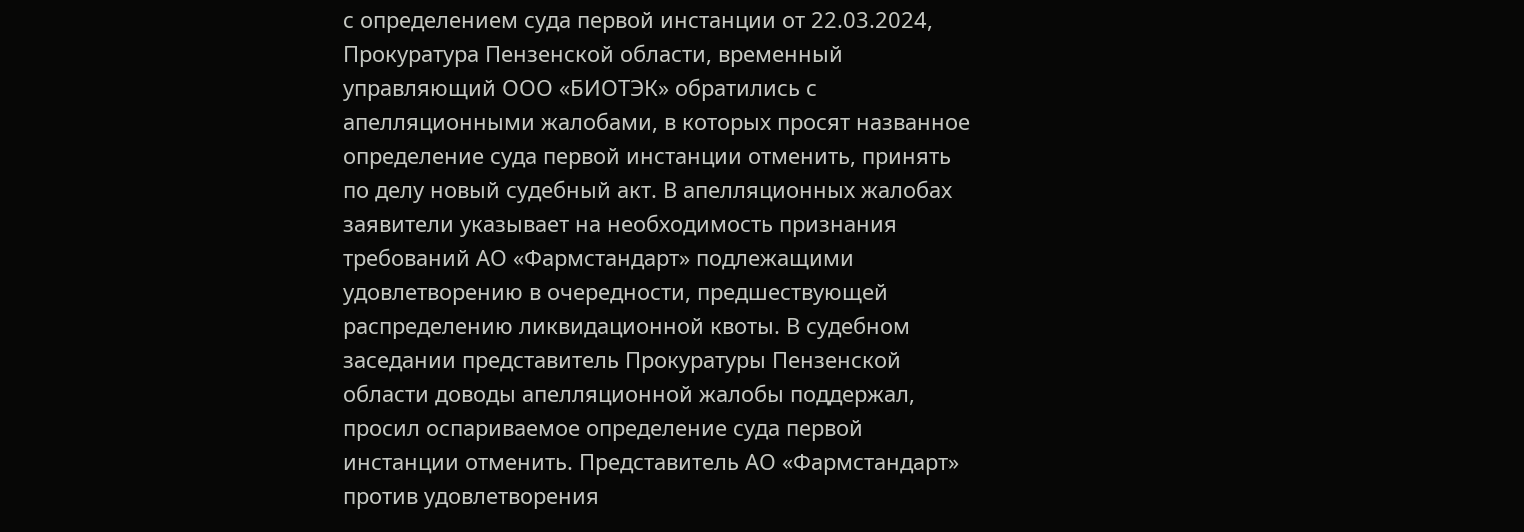с определением суда первой инстанции от 22.03.2024, Прокуратура Пензенской области, временный управляющий ООО «БИОТЭК» обратились с апелляционными жалобами, в которых просят названное определение суда первой инстанции отменить, принять по делу новый судебный акт. В апелляционных жалобах заявители указывает на необходимость признания требований АО «Фармстандарт» подлежащими удовлетворению в очередности, предшествующей распределению ликвидационной квоты. В судебном заседании представитель Прокуратуры Пензенской области доводы апелляционной жалобы поддержал, просил оспариваемое определение суда первой инстанции отменить. Представитель АО «Фармстандарт» против удовлетворения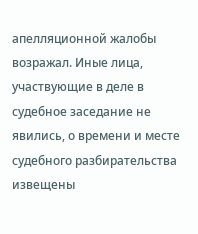апелляционной жалобы возражал. Иные лица, участвующие в деле в судебное заседание не явились, о времени и месте судебного разбирательства извещены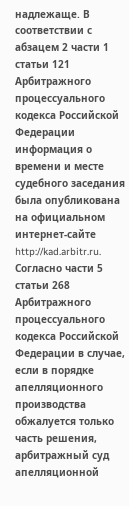надлежаще. В соответствии с абзацем 2 части 1 статьи 121 Арбитражного процессуального кодекса Российской Федерации информация о времени и месте судебного заседания была опубликована на официальном интернет-сайте http://kad.arbitr.ru. Согласно части 5 статьи 268 Арбитражного процессуального кодекса Российской Федерации в случае, если в порядке апелляционного производства обжалуется только часть решения, арбитражный суд апелляционной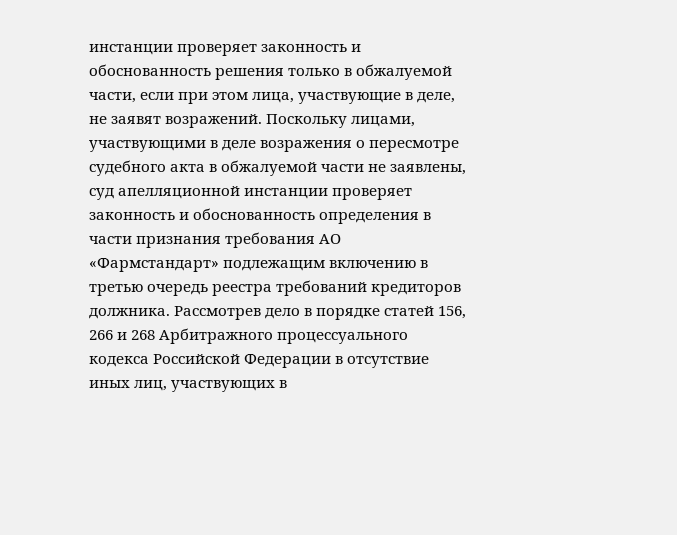инстанции проверяет законность и обоснованность решения только в обжалуемой части, если при этом лица, участвующие в деле, не заявят возражений. Поскольку лицами, участвующими в деле возражения о пересмотре судебного акта в обжалуемой части не заявлены, суд апелляционной инстанции проверяет законность и обоснованность определения в части признания требования АО «Фармстандарт» подлежащим включению в третью очередь реестра требований кредиторов должника. Рассмотрев дело в порядке статей 156, 266 и 268 Арбитражного процессуального кодекса Российской Федерации в отсутствие иных лиц, участвующих в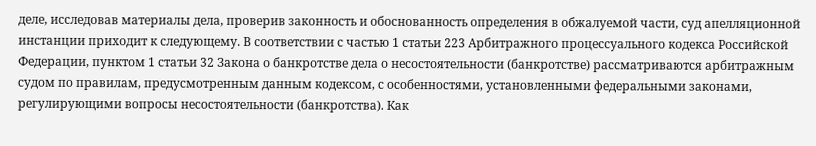деле, исследовав материалы дела, проверив законность и обоснованность определения в обжалуемой части, суд апелляционной инстанции приходит к следующему. В соответствии с частью 1 статьи 223 Арбитражного процессуального кодекса Российской Федерации, пунктом 1 статьи 32 Закона о банкротстве дела о несостоятельности (банкротстве) рассматриваются арбитражным судом по правилам, предусмотренным данным кодексом, с особенностями, установленными федеральными законами, регулирующими вопросы несостоятельности (банкротства). Как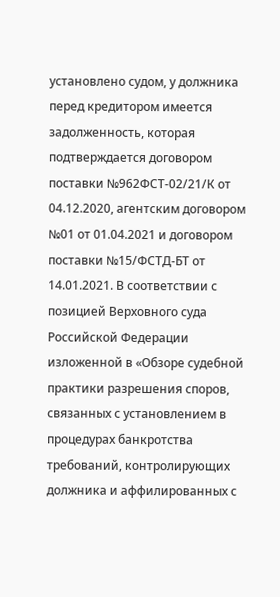установлено судом, у должника перед кредитором имеется задолженность, которая подтверждается договором поставки №962ФСТ-02/21/К от 04.12.2020, агентским договором №01 от 01.04.2021 и договором поставки №15/ФСТД-БТ от 14.01.2021. В соответствии с позицией Верховного суда Российской Федерации изложенной в «Обзоре судебной практики разрешения споров, связанных с установлением в процедурах банкротства требований, контролирующих должника и аффилированных с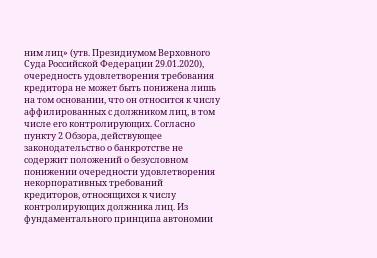ним лиц» (утв. Президиумом Верховного Суда Российской Федерации 29.01.2020), очередность удовлетворения требования кредитора не может быть понижена лишь на том основании, что он относится к числу аффилированных с должником лиц, в том числе его контролирующих. Согласно пункту 2 Обзора, действующее законодательство о банкротстве не содержит положений о безусловном понижении очередности удовлетворения некорпоративных требований кредиторов, относящихся к числу контролирующих должника лиц. Из фундаментального принципа автономии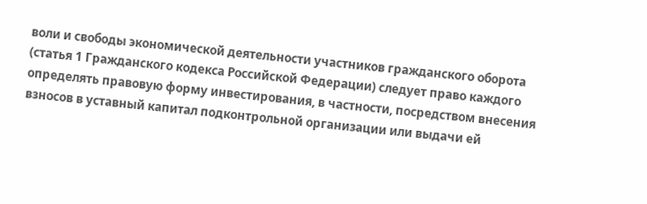воли и свободы экономической деятельности участников гражданского оборота (статья 1 Гражданского кодекса Российской Федерации) следует право каждого определять правовую форму инвестирования, в частности, посредством внесения взносов в уставный капитал подконтрольной организации или выдачи ей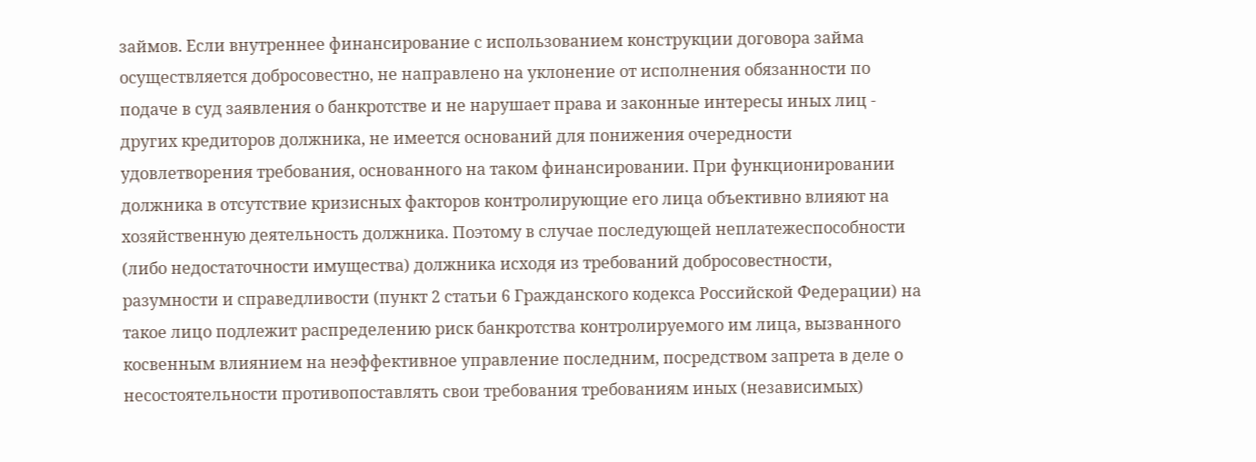займов. Если внутреннее финансирование с использованием конструкции договора займа осуществляется добросовестно, не направлено на уклонение от исполнения обязанности по подаче в суд заявления о банкротстве и не нарушает права и законные интересы иных лиц - других кредиторов должника, не имеется оснований для понижения очередности удовлетворения требования, основанного на таком финансировании. При функционировании должника в отсутствие кризисных факторов контролирующие его лица объективно влияют на хозяйственную деятельность должника. Поэтому в случае последующей неплатежеспособности (либо недостаточности имущества) должника исходя из требований добросовестности, разумности и справедливости (пункт 2 статьи 6 Гражданского кодекса Российской Федерации) на такое лицо подлежит распределению риск банкротства контролируемого им лица, вызванного косвенным влиянием на неэффективное управление последним, посредством запрета в деле о несостоятельности противопоставлять свои требования требованиям иных (независимых)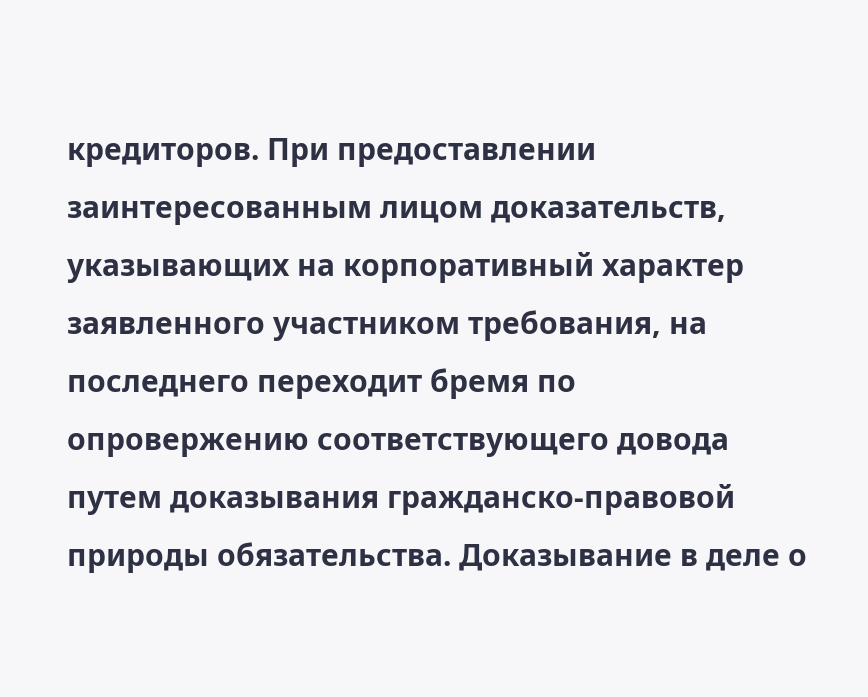кредиторов. При предоставлении заинтересованным лицом доказательств, указывающих на корпоративный характер заявленного участником требования, на последнего переходит бремя по опровержению соответствующего довода путем доказывания гражданско-правовой природы обязательства. Доказывание в деле о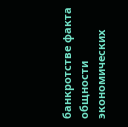банкротстве факта общности экономических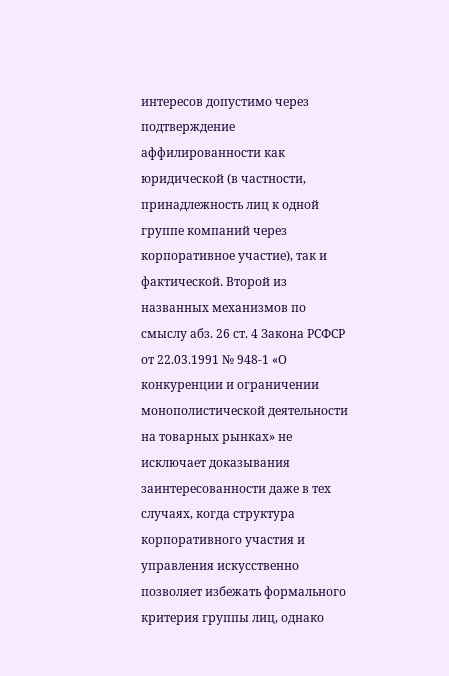интересов допустимо через подтверждение аффилированности как юридической (в частности, принадлежность лиц к одной группе компаний через корпоративное участие), так и фактической. Второй из названных механизмов по смыслу абз. 26 ст. 4 Закона РСФСР от 22.03.1991 № 948-1 «О конкуренции и ограничении монополистической деятельности на товарных рынках» не исключает доказывания заинтересованности даже в тех случаях, когда структура корпоративного участия и управления искусственно позволяет избежать формального критерия группы лиц, однако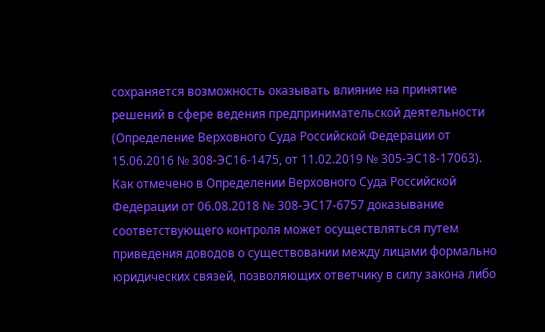сохраняется возможность оказывать влияние на принятие решений в сфере ведения предпринимательской деятельности (Определение Верховного Суда Российской Федерации от 15.06.2016 № 308-ЭС16-1475, от 11.02.2019 № 305-ЭС18-17063). Как отмечено в Определении Верховного Суда Российской Федерации от 06.08.2018 № 308-ЭС17-6757 доказывание соответствующего контроля может осуществляться путем приведения доводов о существовании между лицами формально юридических связей, позволяющих ответчику в силу закона либо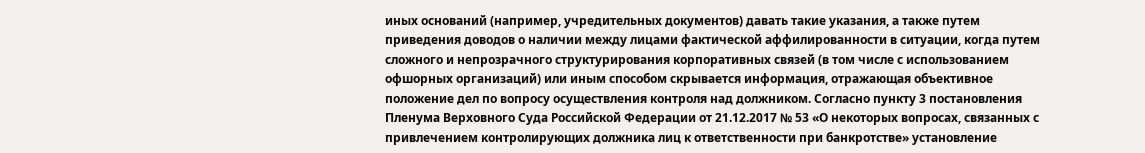иных оснований (например, учредительных документов) давать такие указания, а также путем приведения доводов о наличии между лицами фактической аффилированности в ситуации, когда путем сложного и непрозрачного структурирования корпоративных связей (в том числе с использованием офшорных организаций) или иным способом скрывается информация, отражающая объективное положение дел по вопросу осуществления контроля над должником. Согласно пункту 3 постановления Пленума Верховного Суда Российской Федерации от 21.12.2017 № 53 «О некоторых вопросах, связанных с привлечением контролирующих должника лиц к ответственности при банкротстве» установление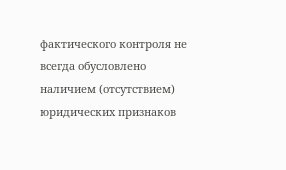фактического контроля не всегда обусловлено наличием (отсутствием) юридических признаков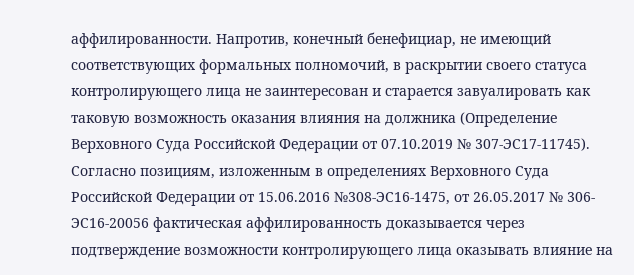аффилированности. Напротив, конечный бенефициар, не имеющий соответствующих формальных полномочий, в раскрытии своего статуса контролирующего лица не заинтересован и старается завуалировать как таковую возможность оказания влияния на должника (Определение Верховного Суда Российской Федерации от 07.10.2019 № 307-ЭС17-11745). Согласно позициям, изложенным в определениях Верховного Суда Российской Федерации от 15.06.2016 №308-ЭС16-1475, от 26.05.2017 № 306-ЭС16-20056 фактическая аффилированность доказывается через подтверждение возможности контролирующего лица оказывать влияние на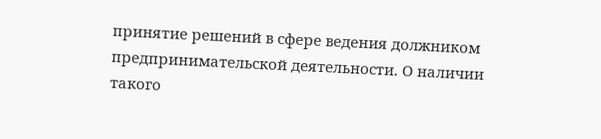принятие решений в сфере ведения должником предпринимательской деятельности. О наличии такого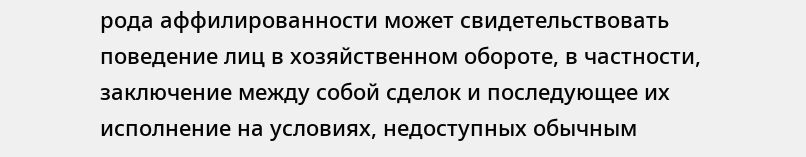рода аффилированности может свидетельствовать поведение лиц в хозяйственном обороте, в частности, заключение между собой сделок и последующее их исполнение на условиях, недоступных обычным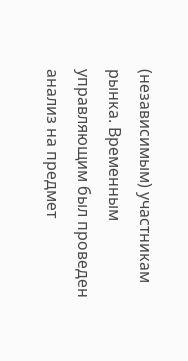(независимым) участникам рынка. Временным управляющим был проведен анализ на предмет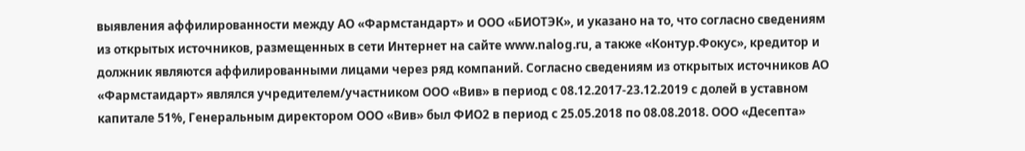выявления аффилированности между АО «Фармстандарт» и ООО «БИОТЭК», и указано на то, что согласно сведениям из открытых источников, размещенных в сети Интернет на сайте www.nalog.ru, а также «Контур.Фокус», кредитор и должник являются аффилированными лицами через ряд компаний. Согласно сведениям из открытых источников АО «Фармстаидарт» являлся учредителем/участником ООО «Вив» в период с 08.12.2017-23.12.2019 с долей в уставном капитале 51%, Генеральным директором ООО «Вив» был ФИО2 в период с 25.05.2018 по 08.08.2018. ООО «Десепта»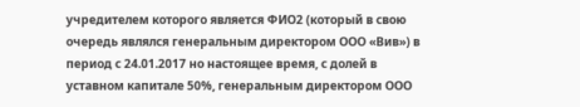учредителем которого является ФИО2 (который в свою очередь являлся генеральным директором ООО «Вив») в период с 24.01.2017 но настоящее время, с долей в уставном капитале 50%, генеральным директором ООО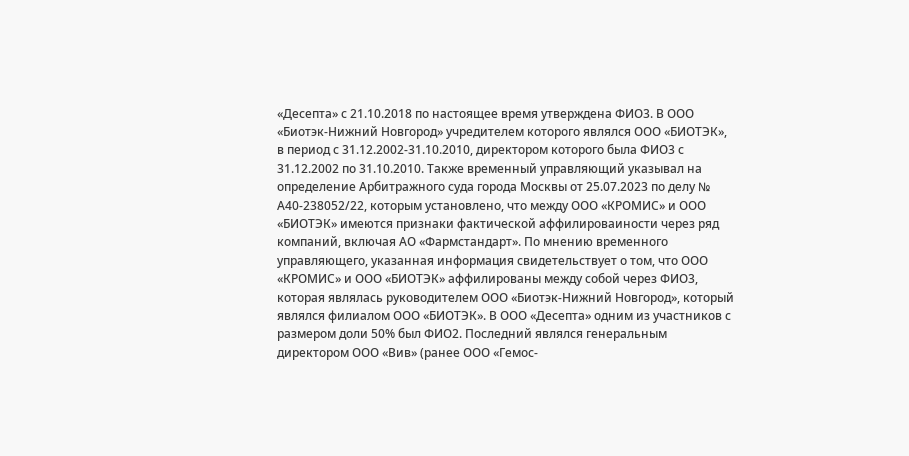«Десепта» с 21.10.2018 по настоящее время утверждена ФИО3. В ООО «Биотэк-Нижний Новгород» учредителем которого являлся ООО «БИОТЭК», в период с 31.12.2002-31.10.2010, директором которого была ФИО3 с 31.12.2002 по 31.10.2010. Также временный управляющий указывал на определение Арбитражного суда города Москвы от 25.07.2023 по делу № А40-238052/22, которым установлено, что между ООО «КРОМИС» и ООО «БИОТЭК» имеются признаки фактической аффилироваиности через ряд компаний, включая АО «Фармстандарт». По мнению временного управляющего, указанная информация свидетельствует о том, что ООО «КРОМИС» и ООО «БИОТЭК» аффилированы между собой через ФИО3, которая являлась руководителем ООО «Биотэк-Нижний Новгород», который являлся филиалом ООО «БИОТЭК». В ООО «Десепта» одним из участников с размером доли 50% был ФИО2. Последний являлся генеральным директором ООО «Вив» (ранее ООО «Гемос-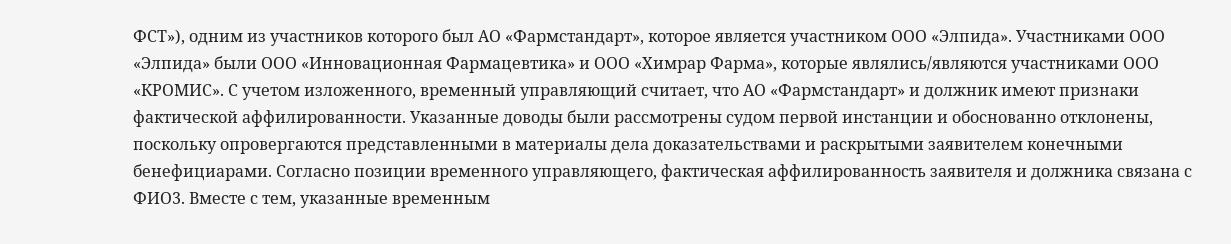ФСТ»), одним из участников которого был АО «Фармстандарт», которое является участником ООО «Элпида». Участниками ООО «Элпида» были ООО «Инновационная Фармацевтика» и ООО «Химрар Фарма», которые являлись/являются участниками ООО «КРОМИС». С учетом изложенного, временный управляющий считает, что АО «Фармстандарт» и должник имеют признаки фактической аффилированности. Указанные доводы были рассмотрены судом первой инстанции и обоснованно отклонены, поскольку опровергаются представленными в материалы дела доказательствами и раскрытыми заявителем конечными бенефициарами. Согласно позиции временного управляющего, фактическая аффилированность заявителя и должника связана с ФИО3. Вместе с тем, указанные временным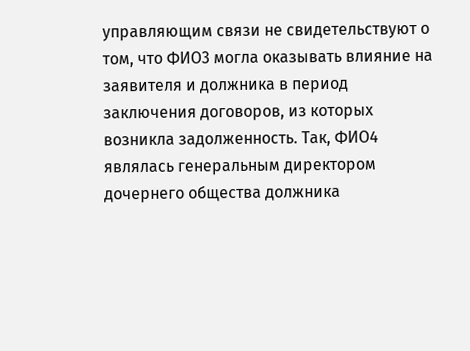управляющим связи не свидетельствуют о том, что ФИО3 могла оказывать влияние на заявителя и должника в период заключения договоров, из которых возникла задолженность. Так, ФИО4 являлась генеральным директором дочернего общества должника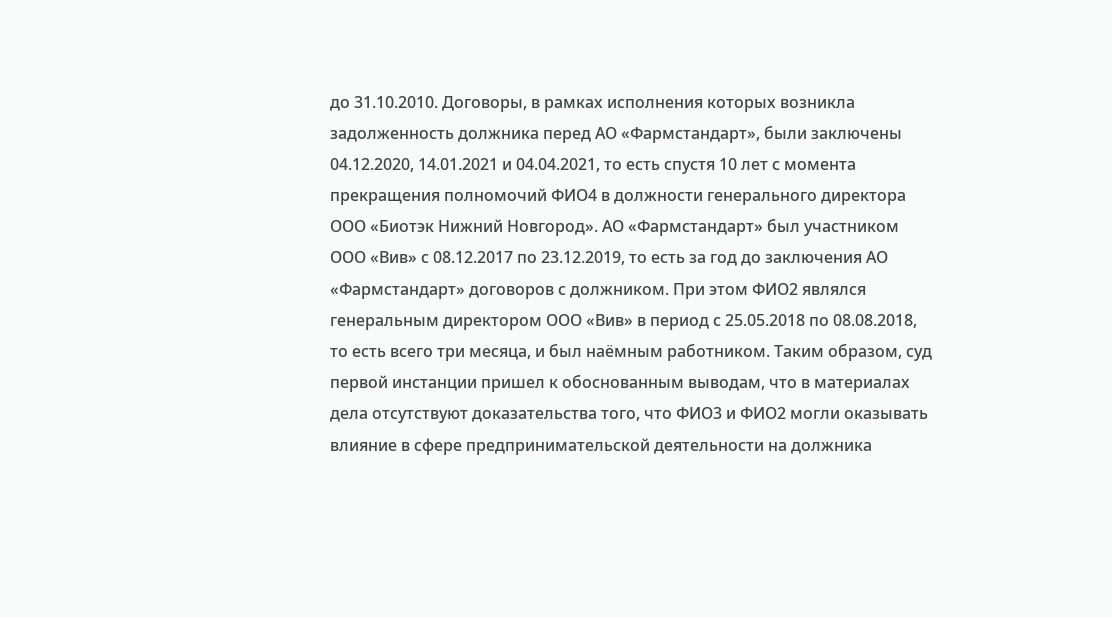до 31.10.2010. Договоры, в рамках исполнения которых возникла задолженность должника перед АО «Фармстандарт», были заключены 04.12.2020, 14.01.2021 и 04.04.2021, то есть спустя 10 лет с момента прекращения полномочий ФИО4 в должности генерального директора ООО «Биотэк Нижний Новгород». АО «Фармстандарт» был участником ООО «Вив» с 08.12.2017 по 23.12.2019, то есть за год до заключения АО «Фармстандарт» договоров с должником. При этом ФИО2 являлся генеральным директором ООО «Вив» в период с 25.05.2018 по 08.08.2018, то есть всего три месяца, и был наёмным работником. Таким образом, суд первой инстанции пришел к обоснованным выводам, что в материалах дела отсутствуют доказательства того, что ФИО3 и ФИО2 могли оказывать влияние в сфере предпринимательской деятельности на должника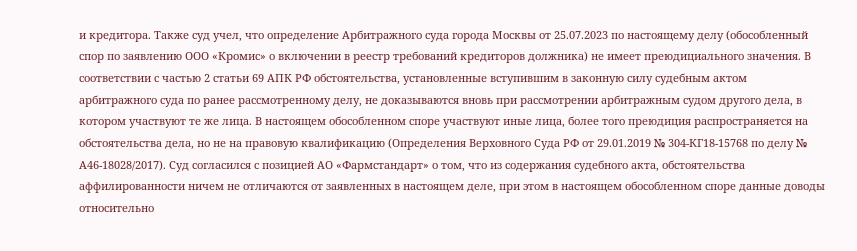и кредитора. Также суд учел, что определение Арбитражного суда города Москвы от 25.07.2023 по настоящему делу (обособленный спор по заявлению ООО «Кромис» о включении в реестр требований кредиторов должника) не имеет преюдициального значения. В соответствии с частью 2 статьи 69 АПК РФ обстоятельства, установленные вступившим в законную силу судебным актом арбитражного суда по ранее рассмотренному делу, не доказываются вновь при рассмотрении арбитражным судом другого дела, в котором участвуют те же лица. В настоящем обособленном споре участвуют иные лица, более того преюдиция распространяется на обстоятельства дела, но не на правовую квалификацию (Определения Верховного Суда РФ от 29.01.2019 № 304-КГ18-15768 по делу № А46-18028/2017). Суд согласился с позицией АО «Фармстандарт» о том, что из содержания судебного акта, обстоятельства аффилированности ничем не отличаются от заявленных в настоящем деле, при этом в настоящем обособленном споре данные доводы относительно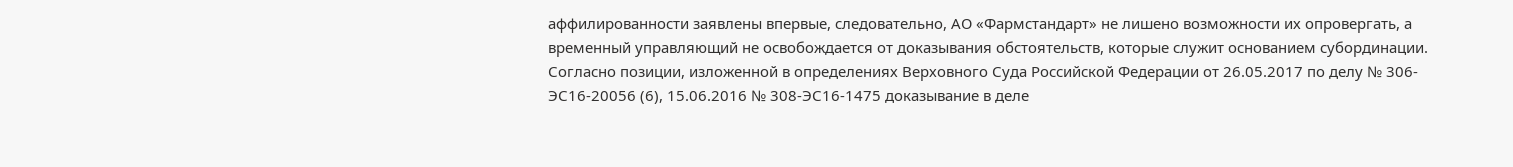аффилированности заявлены впервые, следовательно, АО «Фармстандарт» не лишено возможности их опровергать, а временный управляющий не освобождается от доказывания обстоятельств, которые служит основанием субординации. Согласно позиции, изложенной в определениях Верховного Суда Российской Федерации от 26.05.2017 по делу № 306-ЭС16-20056 (6), 15.06.2016 № 308-ЭС16-1475 доказывание в деле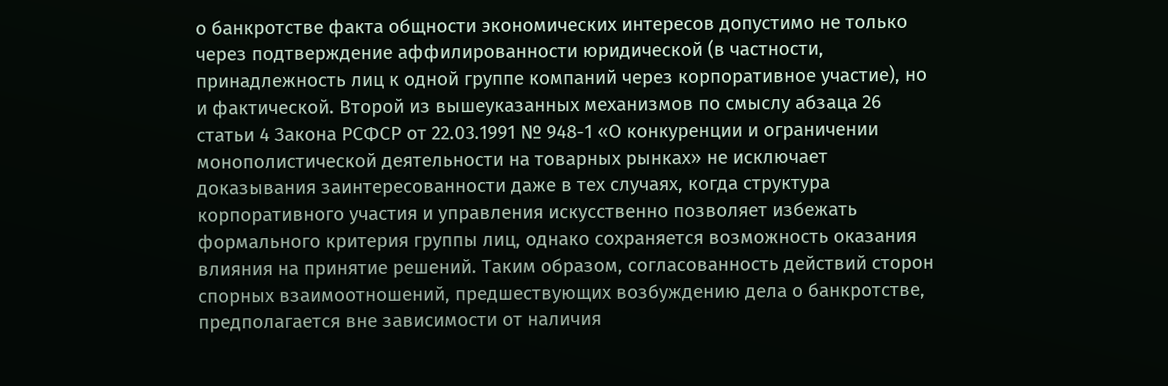о банкротстве факта общности экономических интересов допустимо не только через подтверждение аффилированности юридической (в частности, принадлежность лиц к одной группе компаний через корпоративное участие), но и фактической. Второй из вышеуказанных механизмов по смыслу абзаца 26 статьи 4 Закона РСФСР от 22.03.1991 № 948-1 «О конкуренции и ограничении монополистической деятельности на товарных рынках» не исключает доказывания заинтересованности даже в тех случаях, когда структура корпоративного участия и управления искусственно позволяет избежать формального критерия группы лиц, однако сохраняется возможность оказания влияния на принятие решений. Таким образом, согласованность действий сторон спорных взаимоотношений, предшествующих возбуждению дела о банкротстве, предполагается вне зависимости от наличия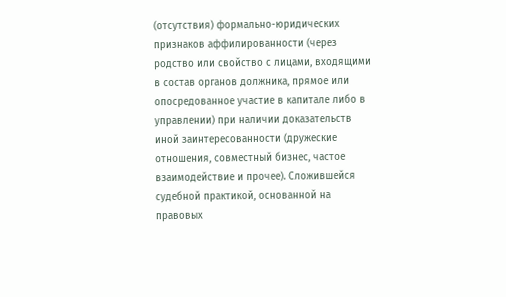(отсутствия) формально-юридических признаков аффилированности (через родство или свойство с лицами, входящими в состав органов должника, прямое или опосредованное участие в капитале либо в управлении) при наличии доказательств иной заинтересованности (дружеские отношения, совместный бизнес, частое взаимодействие и прочее). Сложившейся судебной практикой, основанной на правовых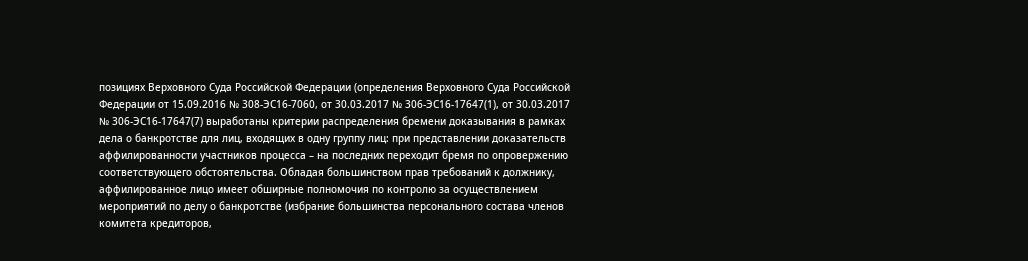позициях Верховного Суда Российской Федерации (определения Верховного Суда Российской Федерации от 15.09.2016 № 308-ЭС16-7060, от 30.03.2017 № 306-ЭС16-17647(1), от 30.03.2017 № 306-ЭС16-17647(7) выработаны критерии распределения бремени доказывания в рамках дела о банкротстве для лиц, входящих в одну группу лиц: при представлении доказательств аффилированности участников процесса – на последних переходит бремя по опровержению соответствующего обстоятельства. Обладая большинством прав требований к должнику, аффилированное лицо имеет обширные полномочия по контролю за осуществлением мероприятий по делу о банкротстве (избрание большинства персонального состава членов комитета кредиторов,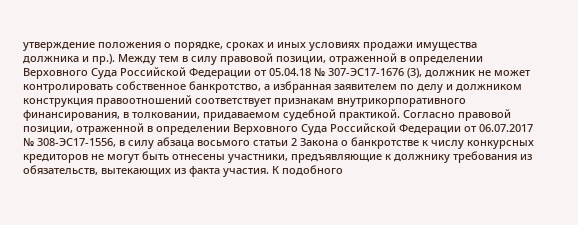утверждение положения о порядке, сроках и иных условиях продажи имущества должника и пр.). Между тем в силу правовой позиции, отраженной в определении Верховного Суда Российской Федерации от 05.04.18 № 307-ЭС17-1676 (3), должник не может контролировать собственное банкротство, а избранная заявителем по делу и должником конструкция правоотношений соответствует признакам внутрикорпоративного финансирования, в толковании, придаваемом судебной практикой. Согласно правовой позиции, отраженной в определении Верховного Суда Российской Федерации от 06.07.2017 № 308-ЭС17-1556, в силу абзаца восьмого статьи 2 Закона о банкротстве к числу конкурсных кредиторов не могут быть отнесены участники, предъявляющие к должнику требования из обязательств, вытекающих из факта участия. К подобного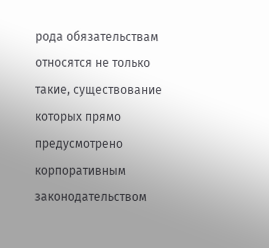рода обязательствам относятся не только такие, существование которых прямо предусмотрено корпоративным законодательством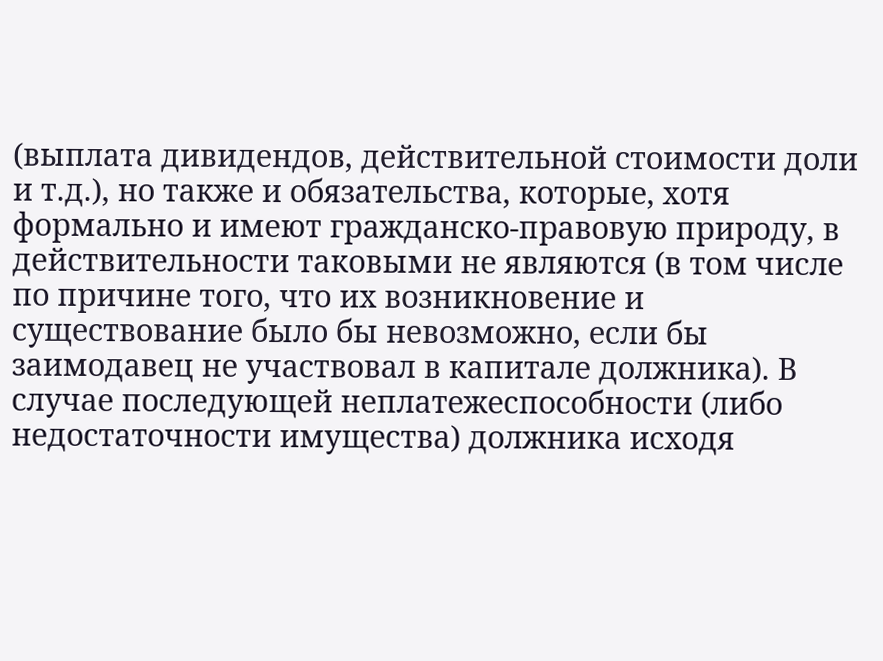(выплата дивидендов, действительной стоимости доли и т.д.), но также и обязательства, которые, хотя формально и имеют гражданско-правовую природу, в действительности таковыми не являются (в том числе по причине того, что их возникновение и существование было бы невозможно, если бы заимодавец не участвовал в капитале должника). В случае последующей неплатежеспособности (либо недостаточности имущества) должника исходя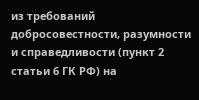из требований добросовестности, разумности и справедливости (пункт 2 статьи 6 ГК РФ) на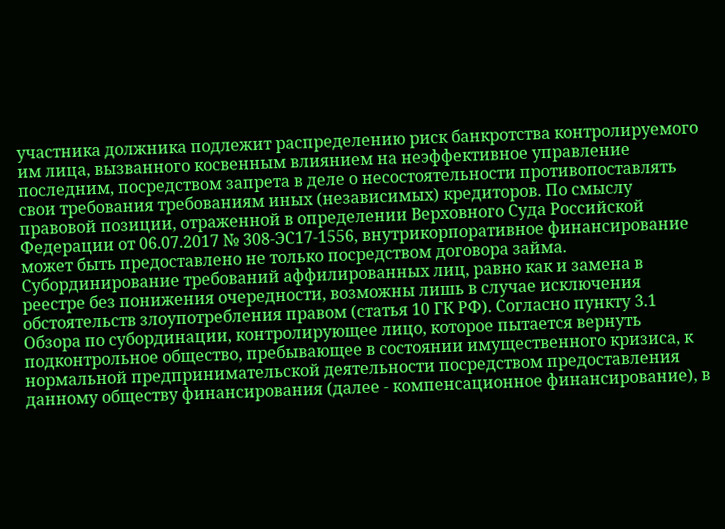участника должника подлежит распределению риск банкротства контролируемого им лица, вызванного косвенным влиянием на неэффективное управление последним, посредством запрета в деле о несостоятельности противопоставлять свои требования требованиям иных (независимых) кредиторов. По смыслу правовой позиции, отраженной в определении Верховного Суда Российской Федерации от 06.07.2017 № 308-ЭС17-1556, внутрикорпоративное финансирование может быть предоставлено не только посредством договора займа. Субординирование требований аффилированных лиц, равно как и замена в реестре без понижения очередности, возможны лишь в случае исключения обстоятельств злоупотребления правом (статья 10 ГК РФ). Согласно пункту 3.1 Обзора по субординации, контролирующее лицо, которое пытается вернуть подконтрольное общество, пребывающее в состоянии имущественного кризиса, к нормальной предпринимательской деятельности посредством предоставления данному обществу финансирования (далее - компенсационное финансирование), в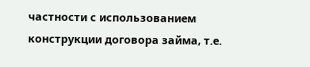частности с использованием конструкции договора займа, т.е.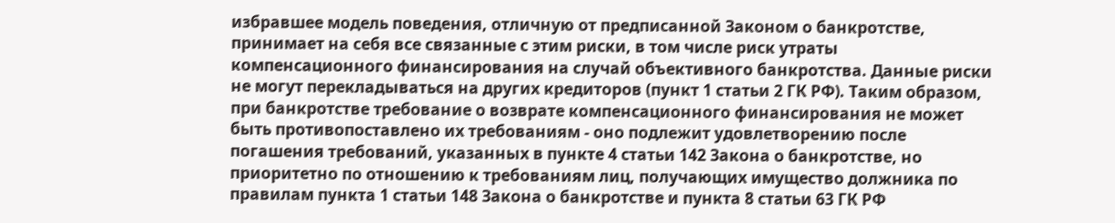избравшее модель поведения, отличную от предписанной Законом о банкротстве, принимает на себя все связанные с этим риски, в том числе риск утраты компенсационного финансирования на случай объективного банкротства. Данные риски не могут перекладываться на других кредиторов (пункт 1 статьи 2 ГК РФ). Таким образом, при банкротстве требование о возврате компенсационного финансирования не может быть противопоставлено их требованиям - оно подлежит удовлетворению после погашения требований, указанных в пункте 4 статьи 142 Закона о банкротстве, но приоритетно по отношению к требованиям лиц, получающих имущество должника по правилам пункта 1 статьи 148 Закона о банкротстве и пункта 8 статьи 63 ГК РФ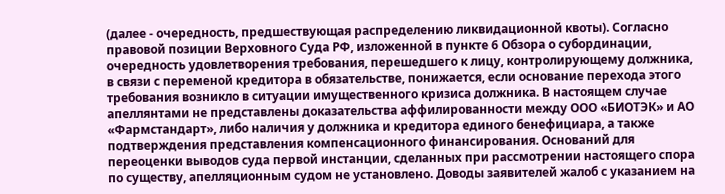(далее - очередность, предшествующая распределению ликвидационной квоты). Согласно правовой позиции Верховного Суда РФ, изложенной в пункте 6 Обзора о субординации, очередность удовлетворения требования, перешедшего к лицу, контролирующему должника, в связи с переменой кредитора в обязательстве, понижается, если основание перехода этого требования возникло в ситуации имущественного кризиса должника. В настоящем случае апеллянтами не представлены доказательства аффилированности между ООО «БИОТЭК» и АО «Фармстандарт», либо наличия у должника и кредитора единого бенефициара, а также подтверждения представления компенсационного финансирования. Оснований для переоценки выводов суда первой инстанции, сделанных при рассмотрении настоящего спора по существу, апелляционным судом не установлено. Доводы заявителей жалоб с указанием на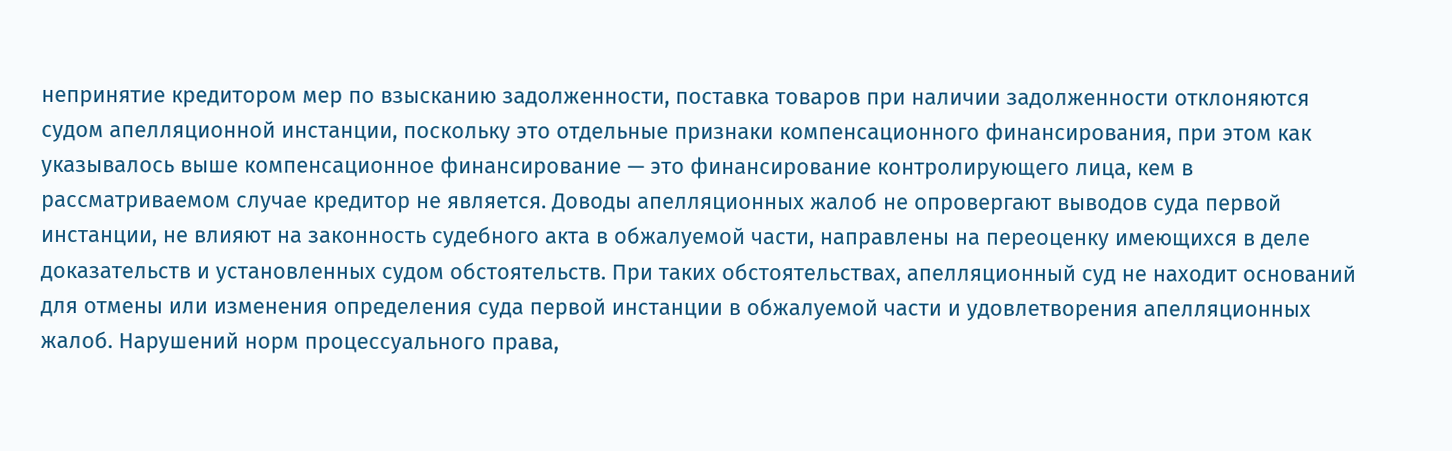непринятие кредитором мер по взысканию задолженности, поставка товаров при наличии задолженности отклоняются судом апелляционной инстанции, поскольку это отдельные признаки компенсационного финансирования, при этом как указывалось выше компенсационное финансирование — это финансирование контролирующего лица, кем в рассматриваемом случае кредитор не является. Доводы апелляционных жалоб не опровергают выводов суда первой инстанции, не влияют на законность судебного акта в обжалуемой части, направлены на переоценку имеющихся в деле доказательств и установленных судом обстоятельств. При таких обстоятельствах, апелляционный суд не находит оснований для отмены или изменения определения суда первой инстанции в обжалуемой части и удовлетворения апелляционных жалоб. Нарушений норм процессуального права,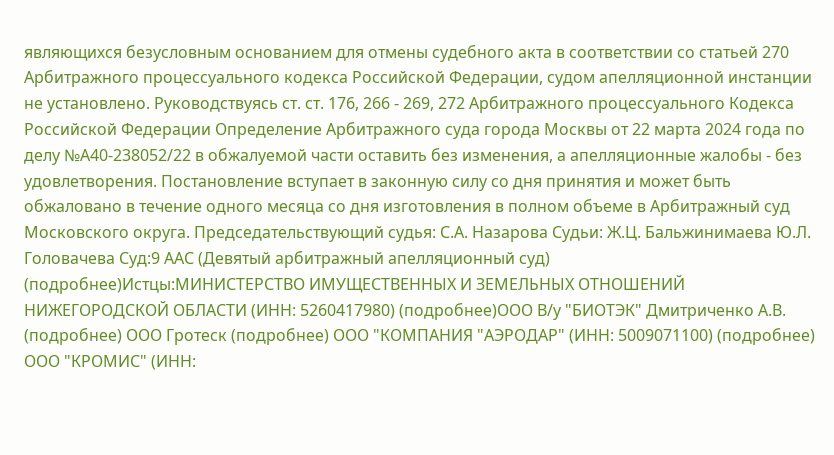являющихся безусловным основанием для отмены судебного акта в соответствии со статьей 270 Арбитражного процессуального кодекса Российской Федерации, судом апелляционной инстанции не установлено. Руководствуясь ст. ст. 176, 266 - 269, 272 Арбитражного процессуального Кодекса Российской Федерации Определение Арбитражного суда города Москвы от 22 марта 2024 года по делу №А40-238052/22 в обжалуемой части оставить без изменения, а апелляционные жалобы - без удовлетворения. Постановление вступает в законную силу со дня принятия и может быть обжаловано в течение одного месяца со дня изготовления в полном объеме в Арбитражный суд Московского округа. Председательствующий судья: С.А. Назарова Судьи: Ж.Ц. Бальжинимаева Ю.Л. Головачева Суд:9 ААС (Девятый арбитражный апелляционный суд) (подробнее)Истцы:МИНИСТЕРСТВО ИМУЩЕСТВЕННЫХ И ЗЕМЕЛЬНЫХ ОТНОШЕНИЙ НИЖЕГОРОДСКОЙ ОБЛАСТИ (ИНН: 5260417980) (подробнее)ООО В/у "БИОТЭК" Дмитриченко А.В. (подробнее) ООО Гротеск (подробнее) ООО "КОМПАНИЯ "АЭРОДАР" (ИНН: 5009071100) (подробнее) ООО "КРОМИС" (ИНН: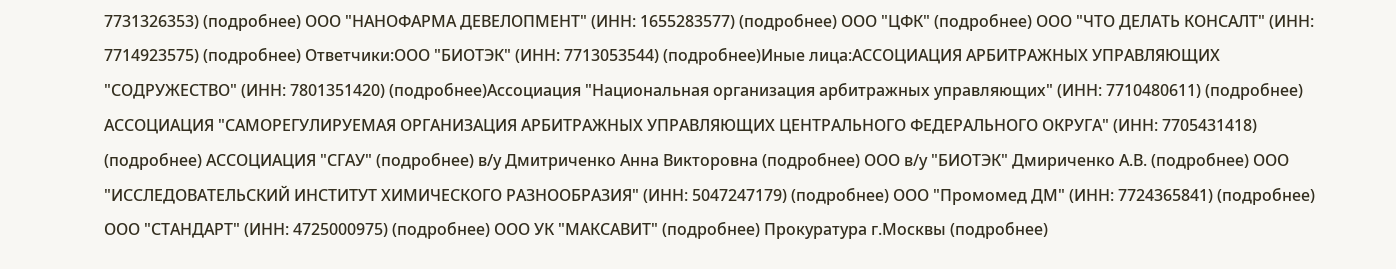7731326353) (подробнее) ООО "НАНОФАРМА ДЕВЕЛОПМЕНТ" (ИНН: 1655283577) (подробнее) ООО "ЦФК" (подробнее) ООО "ЧТО ДЕЛАТЬ КОНСАЛТ" (ИНН: 7714923575) (подробнее) Ответчики:ООО "БИОТЭК" (ИНН: 7713053544) (подробнее)Иные лица:АССОЦИАЦИЯ АРБИТРАЖНЫХ УПРАВЛЯЮЩИХ "СОДРУЖЕСТВО" (ИНН: 7801351420) (подробнее)Ассоциация "Национальная организация арбитражных управляющих" (ИНН: 7710480611) (подробнее) АССОЦИАЦИЯ "САМОРЕГУЛИРУЕМАЯ ОРГАНИЗАЦИЯ АРБИТРАЖНЫХ УПРАВЛЯЮЩИХ ЦЕНТРАЛЬНОГО ФЕДЕРАЛЬНОГО ОКРУГА" (ИНН: 7705431418) (подробнее) АССОЦИАЦИЯ "СГАУ" (подробнее) в/у Дмитриченко Анна Викторовна (подробнее) ООО в/у "БИОТЭК" Дмириченко А.В. (подробнее) ООО "ИССЛЕДОВАТЕЛЬСКИЙ ИНСТИТУТ ХИМИЧЕСКОГО РАЗНООБРАЗИЯ" (ИНН: 5047247179) (подробнее) ООО "Промомед ДМ" (ИНН: 7724365841) (подробнее) ООО "СТАНДАРТ" (ИНН: 4725000975) (подробнее) ООО УК "МАКСАВИТ" (подробнее) Прокуратура г.Москвы (подробнее)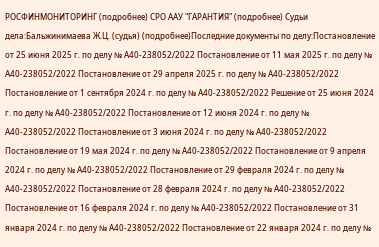РОСФИНМОНИТОРИНГ (подробнее) СРО ААУ "ГАРАНТИЯ" (подробнее) Судьи дела:Бальжинимаева Ж.Ц. (судья) (подробнее)Последние документы по делу:Постановление от 25 июня 2025 г. по делу № А40-238052/2022 Постановление от 11 мая 2025 г. по делу № А40-238052/2022 Постановление от 29 апреля 2025 г. по делу № А40-238052/2022 Постановление от 1 сентября 2024 г. по делу № А40-238052/2022 Решение от 25 июня 2024 г. по делу № А40-238052/2022 Постановление от 12 июня 2024 г. по делу № А40-238052/2022 Постановление от 3 июня 2024 г. по делу № А40-238052/2022 Постановление от 19 мая 2024 г. по делу № А40-238052/2022 Постановление от 9 апреля 2024 г. по делу № А40-238052/2022 Постановление от 29 февраля 2024 г. по делу № А40-238052/2022 Постановление от 28 февраля 2024 г. по делу № А40-238052/2022 Постановление от 16 февраля 2024 г. по делу № А40-238052/2022 Постановление от 31 января 2024 г. по делу № А40-238052/2022 Постановление от 22 января 2024 г. по делу №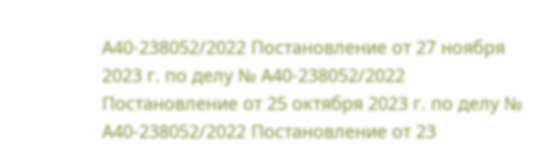А40-238052/2022 Постановление от 27 ноября 2023 г. по делу № А40-238052/2022 Постановление от 25 октября 2023 г. по делу № А40-238052/2022 Постановление от 23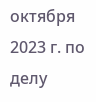октября 2023 г. по делу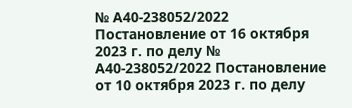№ А40-238052/2022 Постановление от 16 октября 2023 г. по делу № А40-238052/2022 Постановление от 10 октября 2023 г. по делу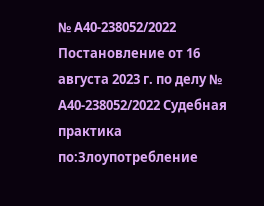№ А40-238052/2022 Постановление от 16 августа 2023 г. по делу № А40-238052/2022 Судебная практика по:Злоупотребление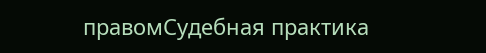правомСудебная практика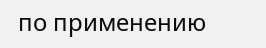по применению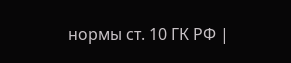нормы ст. 10 ГК РФ |